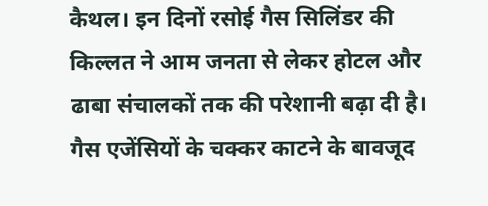कैथल। इन दिनों रसोई गैस सिलिंडर की किल्लत ने आम जनता से लेकर होटल और ढाबा संचालकों तक की परेशानी बढ़ा दी है। गैस एजेंसियों के चक्कर काटने के बावजूद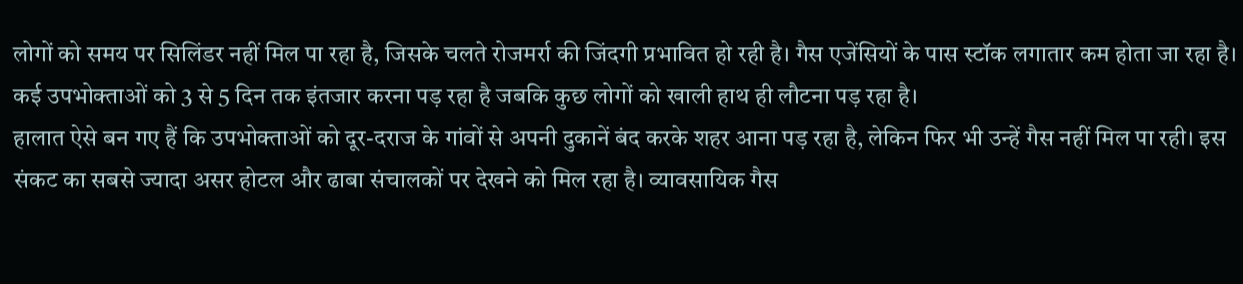लोगों को समय पर सिलिंडर नहीं मिल पा रहा है, जिसके चलते रोजमर्रा की जिंदगी प्रभावित हो रही है। गैस एजेंसियों के पास स्टॉक लगातार कम होता जा रहा है। कई उपभोक्ताओं को 3 से 5 दिन तक इंतजार करना पड़ रहा है जबकि कुछ लोगों को खाली हाथ ही लौटना पड़ रहा है।
हालात ऐसे बन गए हैं कि उपभोक्ताओं को दूर-दराज के गांवों से अपनी दुकानें बंद करके शहर आना पड़ रहा है, लेकिन फिर भी उन्हें गैस नहीं मिल पा रही। इस संकट का सबसे ज्यादा असर होटल और ढाबा संचालकों पर देखने को मिल रहा है। व्यावसायिक गैस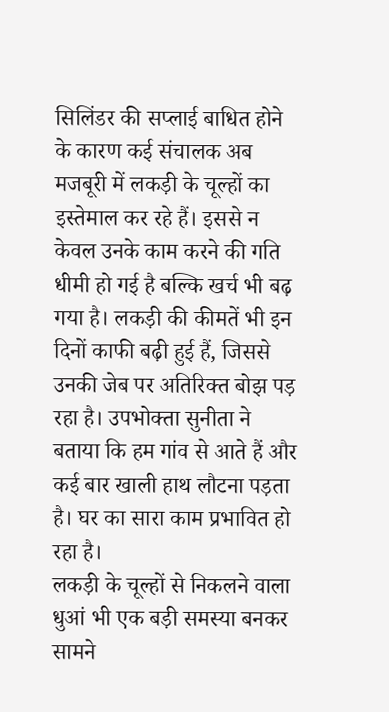सिलिंडर की सप्लाई बाधित होने के कारण कई संचालक अब मजबूरी में लकड़ी के चूल्हों का इस्तेमाल कर रहे हैं। इससे न केवल उनके काम करने की गति धीमी हो गई है बल्कि खर्च भी बढ़ गया है। लकड़ी की कीमतें भी इन दिनों काफी बढ़ी हुई हैं, जिससे उनकी जेब पर अतिरिक्त बोझ पड़ रहा है। उपभोक्ता सुनीता ने बताया कि हम गांव से आते हैं और कई बार खाली हाथ लौटना पड़ता है। घर का सारा काम प्रभावित हो रहा है।
लकड़ी के चूल्हों से निकलने वाला धुआं भी एक बड़ी समस्या बनकर सामने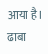आया है। ढाबा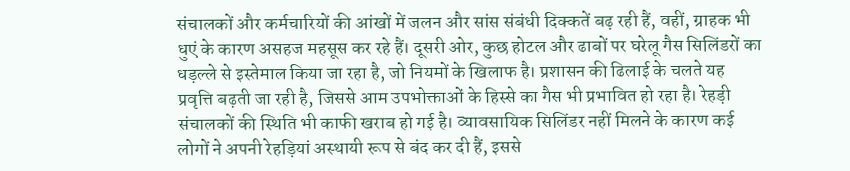संचालकों और कर्मचारियों की आंखों में जलन और सांस संबंधी दिक्कतें बढ़ रही हैं, वहीं, ग्राहक भी धुएं के कारण असहज महसूस कर रहे हैं। दूसरी ओर, कुछ होटल और ढाबों पर घरेलू गैस सिलिंडरों का धड़ल्ले से इस्तेमाल किया जा रहा है, जो नियमों के खिलाफ है। प्रशासन की ढिलाई के चलते यह प्रवृत्ति बढ़ती जा रही है, जिससे आम उपभोक्ताओं के हिस्से का गैस भी प्रभावित हो रहा है। रेहड़ी संचालकों की स्थिति भी काफी खराब हो गई है। व्यावसायिक सिलिंडर नहीं मिलने के कारण कई लोगों ने अपनी रेहड़ियां अस्थायी रूप से बंद कर दी हैं, इससे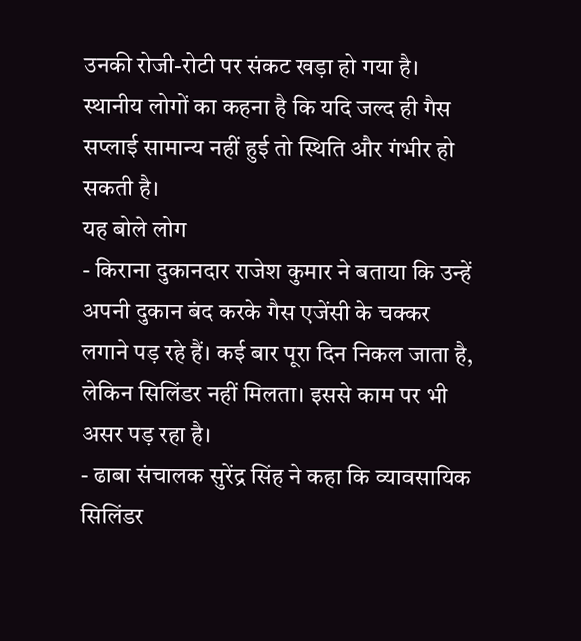उनकी रोजी-रोटी पर संकट खड़ा हो गया है। स्थानीय लोगों का कहना है कि यदि जल्द ही गैस सप्लाई सामान्य नहीं हुई तो स्थिति और गंभीर हो सकती है।
यह बोले लोग
- किराना दुकानदार राजेश कुमार ने बताया कि उन्हें अपनी दुकान बंद करके गैस एजेंसी के चक्कर लगाने पड़ रहे हैं। कई बार पूरा दिन निकल जाता है, लेकिन सिलिंडर नहीं मिलता। इससे काम पर भी असर पड़ रहा है।
- ढाबा संचालक सुरेंद्र सिंह ने कहा कि व्यावसायिक सिलिंडर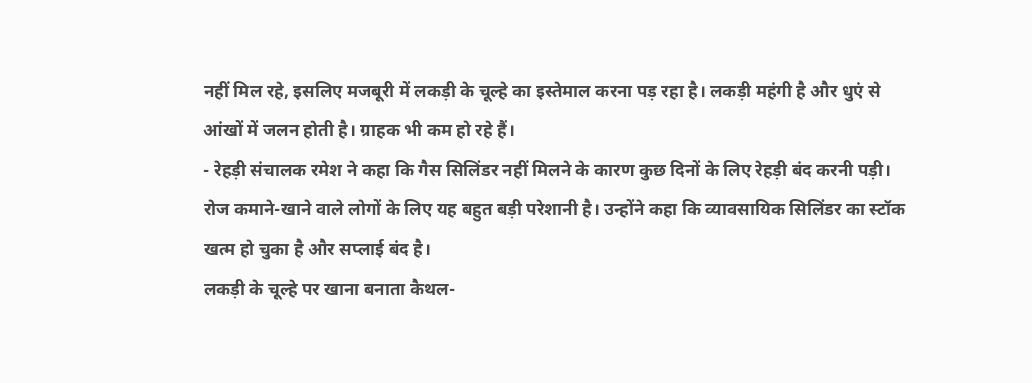नहीं मिल रहे, इसलिए मजबूरी में लकड़ी के चूल्हे का इस्तेमाल करना पड़ रहा है। लकड़ी महंगी है और धुएं से आंखों में जलन होती है। ग्राहक भी कम हो रहे हैं।
- रेहड़ी संचालक रमेश ने कहा कि गैस सिलिंडर नहीं मिलने के कारण कुछ दिनों के लिए रेहड़ी बंद करनी पड़ी। रोज कमाने-खाने वाले लोगों के लिए यह बहुत बड़ी परेशानी है। उन्होंने कहा कि व्यावसायिक सिलिंडर का स्टॉक खत्म हो चुका है और सप्लाई बंद है।
लकड़ी के चूल्हे पर खाना बनाता कैथल-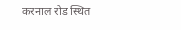करनाल रोड स्थित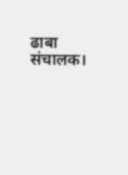ढाबा संचालक।